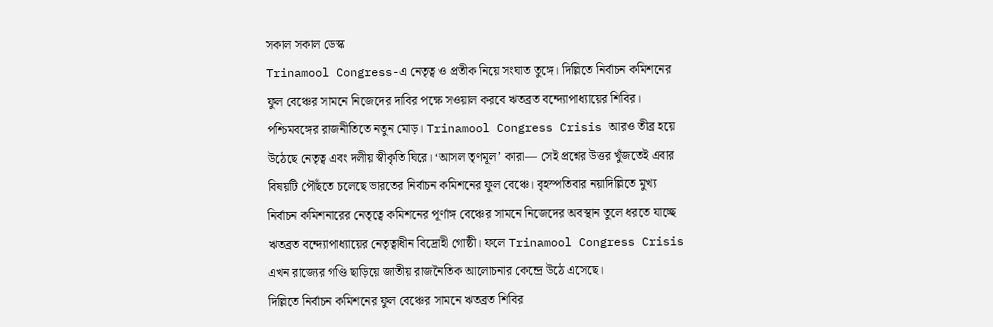সকাল সকাল ডেস্ক
Trinamool Congress-এ নেতৃত্ব ও প্রতীক নিয়ে সংঘাত তুঙ্গে। দিল্লিতে নির্বাচন কমিশনের ফুল বেঞ্চের সামনে নিজেদের দাবির পক্ষে সওয়াল করবে ঋতব্রত বন্দ্যোপাধ্যায়ের শিবির।
পশ্চিমবঙ্গের রাজনীতিতে নতুন মোড়। Trinamool Congress Crisis আরও তীব্র হয়ে উঠেছে নেতৃত্ব এবং দলীয় স্বীকৃতি ঘিরে। ‘আসল তৃণমূল’ কারা— সেই প্রশ্নের উত্তর খুঁজতেই এবার বিষয়টি পৌঁছতে চলেছে ভারতের নির্বাচন কমিশনের ফুল বেঞ্চে। বৃহস্পতিবার নয়াদিল্লিতে মুখ্য নির্বাচন কমিশনারের নেতৃত্বে কমিশনের পূর্ণাঙ্গ বেঞ্চের সামনে নিজেদের অবস্থান তুলে ধরতে যাচ্ছে ঋতব্রত বন্দ্যোপাধ্যায়ের নেতৃত্বাধীন বিদ্রোহী গোষ্ঠী। ফলে Trinamool Congress Crisis এখন রাজ্যের গণ্ডি ছাড়িয়ে জাতীয় রাজনৈতিক আলোচনার কেন্দ্রে উঠে এসেছে।
দিল্লিতে নির্বাচন কমিশনের ফুল বেঞ্চের সামনে ঋতব্রত শিবির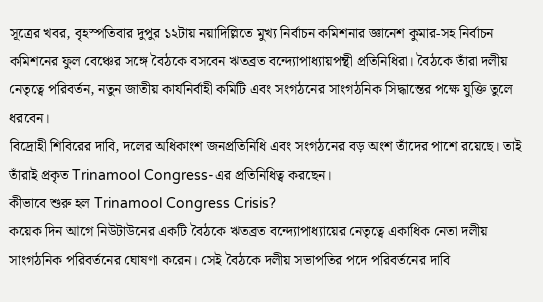সূত্রের খবর, বৃহস্পতিবার দুপুর ১২টায় নয়াদিল্লিতে মুখ্য নির্বাচন কমিশনার জ্ঞানেশ কুমার-সহ নির্বাচন কমিশনের ফুল বেঞ্চের সঙ্গে বৈঠকে বসবেন ঋতব্রত বন্দ্যোপাধ্যায়পন্থী প্রতিনিধিরা। বৈঠকে তাঁরা দলীয় নেতৃত্বে পরিবর্তন, নতুন জাতীয় কার্যনির্বাহী কমিটি এবং সংগঠনের সাংগঠনিক সিদ্ধান্তের পক্ষে যুক্তি তুলে ধরবেন।
বিদ্রোহী শিবিরের দাবি, দলের অধিকাংশ জনপ্রতিনিধি এবং সংগঠনের বড় অংশ তাঁদের পাশে রয়েছে। তাই তাঁরাই প্রকৃত Trinamool Congress-এর প্রতিনিধিত্ব করছেন।
কীভাবে শুরু হল Trinamool Congress Crisis?
কয়েক দিন আগে নিউটাউনের একটি বৈঠকে ঋতব্রত বন্দ্যোপাধ্যায়ের নেতৃত্বে একাধিক নেতা দলীয় সাংগঠনিক পরিবর্তনের ঘোষণা করেন। সেই বৈঠকে দলীয় সভাপতির পদে পরিবর্তনের দাবি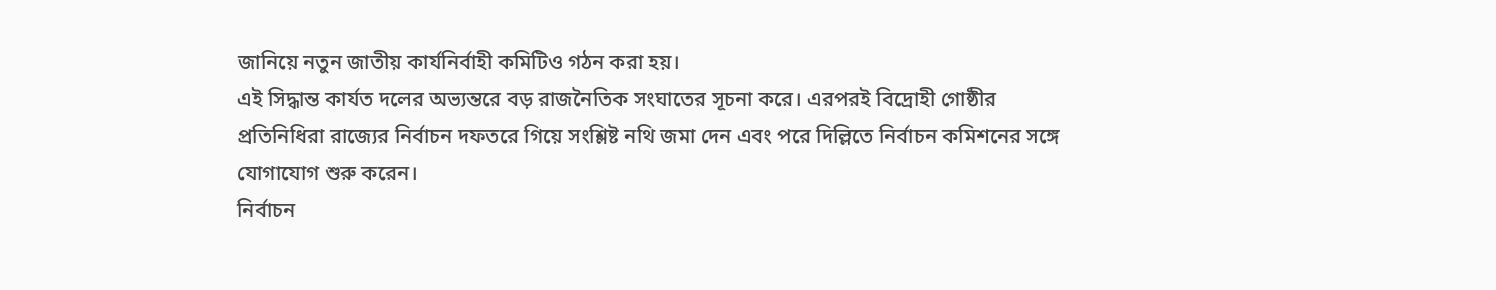জানিয়ে নতুন জাতীয় কার্যনির্বাহী কমিটিও গঠন করা হয়।
এই সিদ্ধান্ত কার্যত দলের অভ্যন্তরে বড় রাজনৈতিক সংঘাতের সূচনা করে। এরপরই বিদ্রোহী গোষ্ঠীর প্রতিনিধিরা রাজ্যের নির্বাচন দফতরে গিয়ে সংশ্লিষ্ট নথি জমা দেন এবং পরে দিল্লিতে নির্বাচন কমিশনের সঙ্গে যোগাযোগ শুরু করেন।
নির্বাচন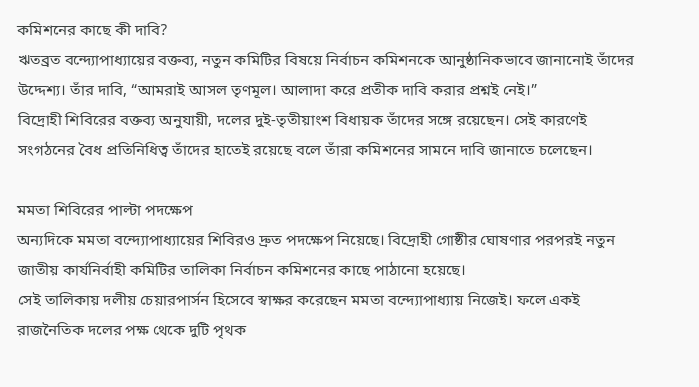কমিশনের কাছে কী দাবি?
ঋতব্রত বন্দ্যোপাধ্যায়ের বক্তব্য, নতুন কমিটির বিষয়ে নির্বাচন কমিশনকে আনুষ্ঠানিকভাবে জানানোই তাঁদের উদ্দেশ্য। তাঁর দাবি, “আমরাই আসল তৃণমূল। আলাদা করে প্রতীক দাবি করার প্রশ্নই নেই।”
বিদ্রোহী শিবিরের বক্তব্য অনুযায়ী, দলের দুই-তৃতীয়াংশ বিধায়ক তাঁদের সঙ্গে রয়েছেন। সেই কারণেই সংগঠনের বৈধ প্রতিনিধিত্ব তাঁদের হাতেই রয়েছে বলে তাঁরা কমিশনের সামনে দাবি জানাতে চলেছেন।

মমতা শিবিরের পাল্টা পদক্ষেপ
অন্যদিকে মমতা বন্দ্যোপাধ্যায়ের শিবিরও দ্রুত পদক্ষেপ নিয়েছে। বিদ্রোহী গোষ্ঠীর ঘোষণার পরপরই নতুন জাতীয় কার্যনির্বাহী কমিটির তালিকা নির্বাচন কমিশনের কাছে পাঠানো হয়েছে।
সেই তালিকায় দলীয় চেয়ারপার্সন হিসেবে স্বাক্ষর করেছেন মমতা বন্দ্যোপাধ্যায় নিজেই। ফলে একই রাজনৈতিক দলের পক্ষ থেকে দুটি পৃথক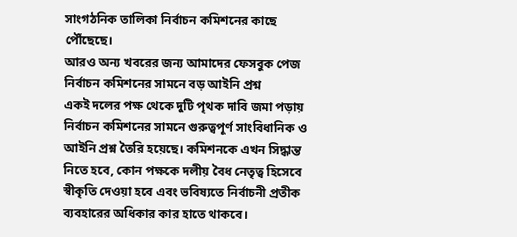সাংগঠনিক তালিকা নির্বাচন কমিশনের কাছে পৌঁছেছে।
আরও অন্য খবরের জন্য আমাদের ফেসবুক পেজ
নির্বাচন কমিশনের সামনে বড় আইনি প্রশ্ন
একই দলের পক্ষ থেকে দুটি পৃথক দাবি জমা পড়ায় নির্বাচন কমিশনের সামনে গুরুত্বপূর্ণ সাংবিধানিক ও আইনি প্রশ্ন তৈরি হয়েছে। কমিশনকে এখন সিদ্ধান্ত নিতে হবে, কোন পক্ষকে দলীয় বৈধ নেতৃত্ব হিসেবে স্বীকৃতি দেওয়া হবে এবং ভবিষ্যতে নির্বাচনী প্রতীক ব্যবহারের অধিকার কার হাতে থাকবে।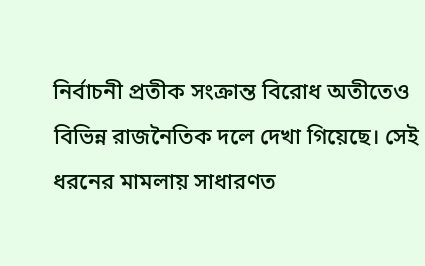নির্বাচনী প্রতীক সংক্রান্ত বিরোধ অতীতেও বিভিন্ন রাজনৈতিক দলে দেখা গিয়েছে। সেই ধরনের মামলায় সাধারণত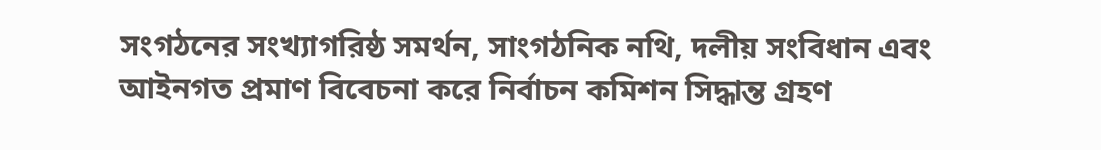সংগঠনের সংখ্যাগরিষ্ঠ সমর্থন, সাংগঠনিক নথি, দলীয় সংবিধান এবং আইনগত প্রমাণ বিবেচনা করে নির্বাচন কমিশন সিদ্ধান্ত গ্রহণ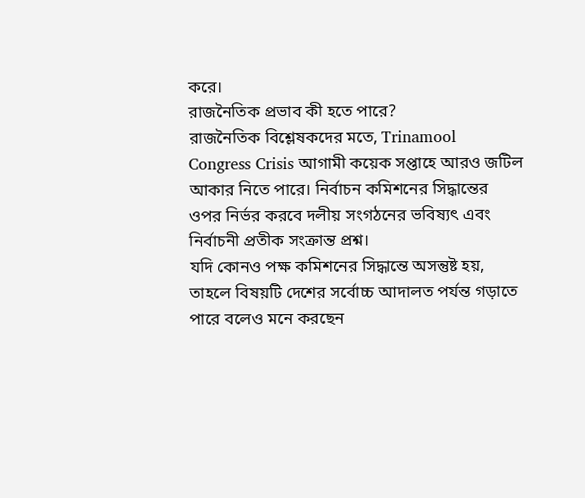করে।
রাজনৈতিক প্রভাব কী হতে পারে?
রাজনৈতিক বিশ্লেষকদের মতে, Trinamool Congress Crisis আগামী কয়েক সপ্তাহে আরও জটিল আকার নিতে পারে। নির্বাচন কমিশনের সিদ্ধান্তের ওপর নির্ভর করবে দলীয় সংগঠনের ভবিষ্যৎ এবং নির্বাচনী প্রতীক সংক্রান্ত প্রশ্ন।
যদি কোনও পক্ষ কমিশনের সিদ্ধান্তে অসন্তুষ্ট হয়, তাহলে বিষয়টি দেশের সর্বোচ্চ আদালত পর্যন্ত গড়াতে পারে বলেও মনে করছেন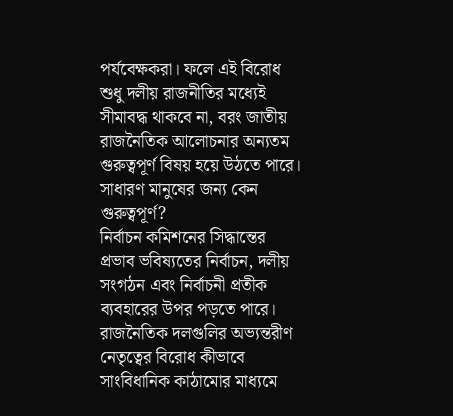পর্যবেক্ষকরা। ফলে এই বিরোধ শুধু দলীয় রাজনীতির মধ্যেই সীমাবদ্ধ থাকবে না, বরং জাতীয় রাজনৈতিক আলোচনার অন্যতম গুরুত্বপূর্ণ বিষয় হয়ে উঠতে পারে।
সাধারণ মানুষের জন্য কেন গুরুত্বপূর্ণ?
নির্বাচন কমিশনের সিদ্ধান্তের প্রভাব ভবিষ্যতের নির্বাচন, দলীয় সংগঠন এবং নির্বাচনী প্রতীক ব্যবহারের উপর পড়তে পারে। রাজনৈতিক দলগুলির অভ্যন্তরীণ নেতৃত্বের বিরোধ কীভাবে সাংবিধানিক কাঠামোর মাধ্যমে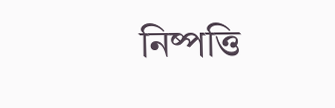নিষ্পত্তি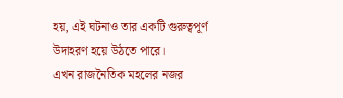হয়, এই ঘটনাও তার একটি গুরুত্বপূর্ণ উদাহরণ হয়ে উঠতে পারে।
এখন রাজনৈতিক মহলের নজর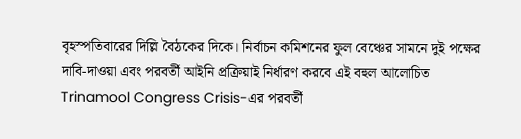বৃহস্পতিবারের দিল্লি বৈঠকের দিকে। নির্বাচন কমিশনের ফুল বেঞ্চের সামনে দুই পক্ষের দাবি-দাওয়া এবং পরবর্তী আইনি প্রক্রিয়াই নির্ধারণ করবে এই বহুল আলোচিত Trinamool Congress Crisis-এর পরবর্তী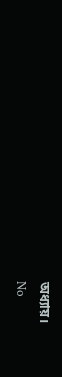অধ্যায়।
No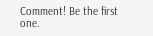Comment! Be the first one.